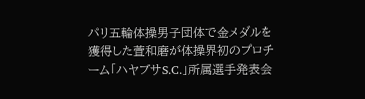パリ五輪体操男子団体で金メダルを獲得した萱和磨が体操界初のプロチーム「ハヤブサS.C.」所属選手発表会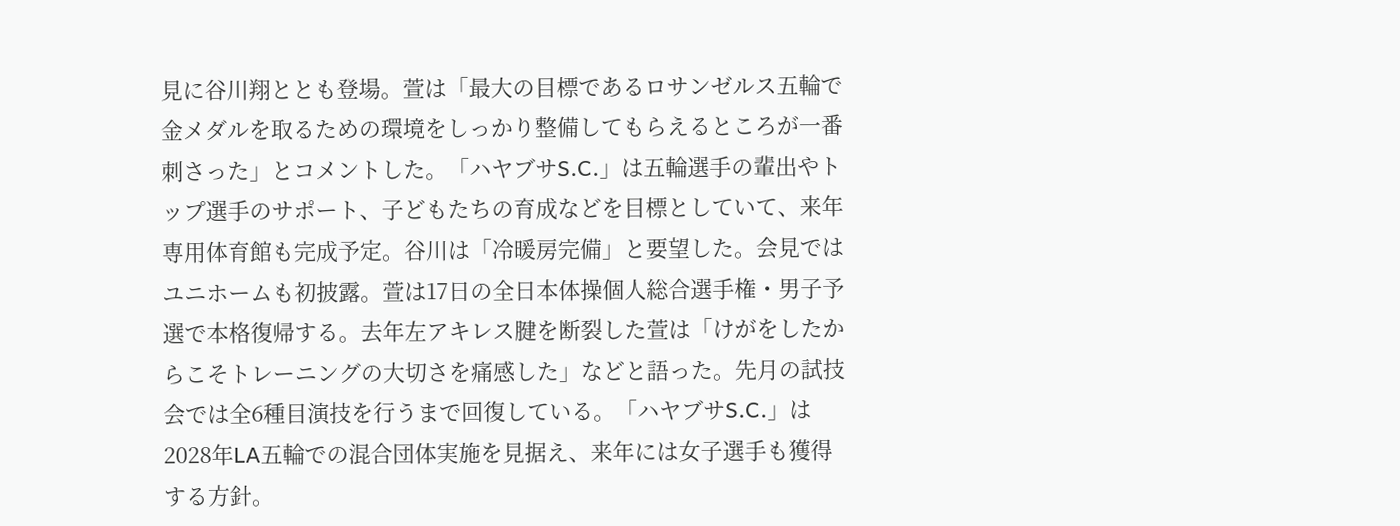見に谷川翔ととも登場。萱は「最大の目標であるロサンゼルス五輪で金メダルを取るための環境をしっかり整備してもらえるところが一番刺さった」とコメントした。「ハヤブサS.C.」は五輪選手の輩出やトップ選手のサポート、子どもたちの育成などを目標としていて、来年専用体育館も完成予定。谷川は「冷暖房完備」と要望した。会見ではユニホームも初披露。萱は17日の全日本体操個人総合選手権・男子予選で本格復帰する。去年左アキレス腱を断裂した萱は「けがをしたからこそトレーニングの大切さを痛感した」などと語った。先月の試技会では全6種目演技を行うまで回復している。「ハヤブサS.C.」は2028年LA五輪での混合団体実施を見据え、来年には女子選手も獲得する方針。